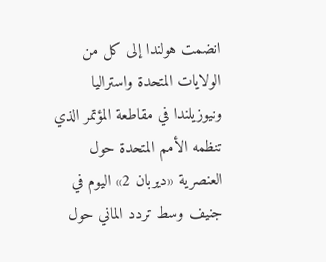انضمت هولندا إلى كل من الولايات المتحدة واستراليا ونيوزيلندا في مقاطعة المؤتمر الذي تنظمه الأمم المتحدة حول العنصرية «ديربان 2» اليوم في جنيف وسط تردد الماني حول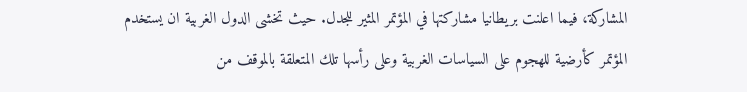المشاركة، فيما اعلنت بريطانيا مشاركتها في المؤتمر المثير للجدل. حيث تخشى الدول الغربية ان يستخدم المؤتمر كأرضية للهجوم على السياسات الغربية وعلى رأسها تلك المتعلقة بالموقف من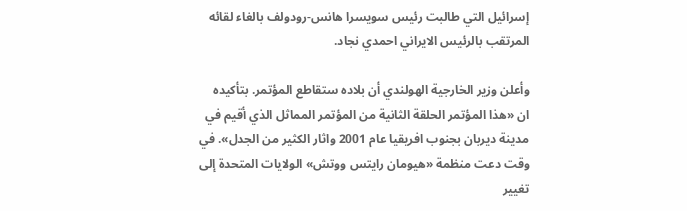إسرائيل التي طالبت رئيس سويسرا هانس-رودولف بالغاء لقائه المرتقب بالرئيس الايراني احمدي نجاد.

وأعلن وزير الخارجية الهولندي أن بلاده ستقاطع المؤتمر. بتأكيده ان «هذا المؤتمر الحلقة الثانية من المؤتمر المماثل الذي أقيم في مدينة ديربان بجنوب افريقيا عام 2001 واثار الكثير من الجدل». في وقت دعت منظمة «هيومان رايتس ووتش» الولايات المتحدة إلى تغيير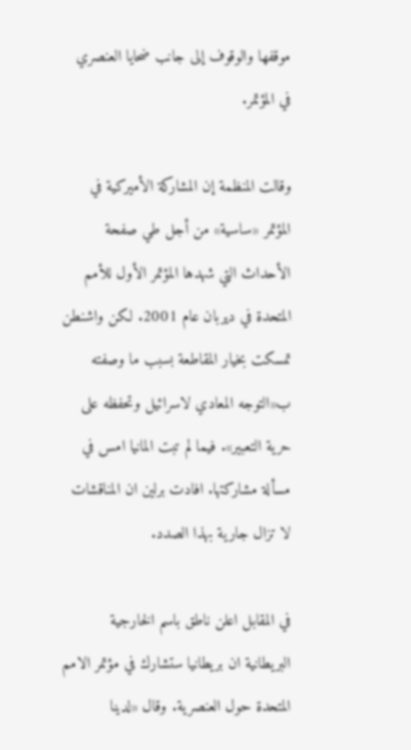موقفها والوقوف إلى جانب ضحايا العنصري في المؤتمر.

وقالت المنظمة إن المشاركة الأميركية في المؤتمر «ساسية» من أجل طي صفحة الأحداث التي شهدها المؤتمر الأول للأمم المتحدة في ديربان عام 2001. لكن واشنطن تمسكت بخيار المقاطعة بسبب ما وصفته ب«التوجه المعادي لاسرائيل وتحفظه على حرية التعبير». فيما لم تبت المانيا امس في مسألة مشاركتها. افادت برلين ان المناقشات لا تزال جارية بهذا الصدد.

في المقابل اعلن ناطق باسم الخارجية البريطانية ان بريطانيا ستشارك في مؤتمر الامم المتحدة حول العنصرية. وقال «لدينا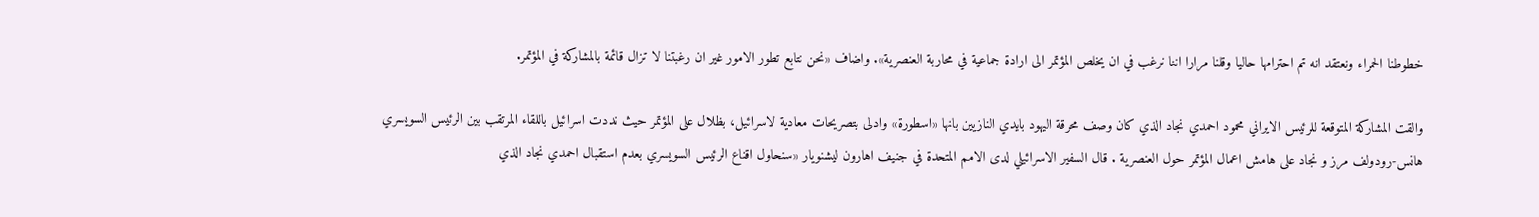خطوطنا الحمراء ونعتقد انه تم احترامها حاليا وقلنا مرارا اننا نرغب في ان يخلص المؤتمر الى ارادة جماعية في محاربة العنصرية». واضاف «نحن نتابع تطور الامور غير ان رغبتنا لا تزال قائمة بالمشاركة في المؤتمر.

والقت المشاركة المتوقعة للرئيس الايراني محمود احمدي نجاد الذي كان وصف محرقة اليهود بايدي النازيين بانها «اسطورة» وادلى بتصريحات معادية لاسرائيل، بظلال على المؤتمر حيث نددت اسرائيل باللقاء المرتقب بين الرئيس السويسري هانس-رودولف مرز و نجاد على هامش اعمال المؤتمر حول العنصرية . قال السفير الاسرائيلي لدى الامم المتحدة في جنيف اهارون ليشنويار «سنحاول اقناع الرئيس السويسري بعدم استقبال احمدي نجاد الذي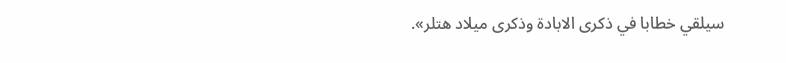سيلقي خطابا في ذكرى الابادة وذكرى ميلاد هتلر».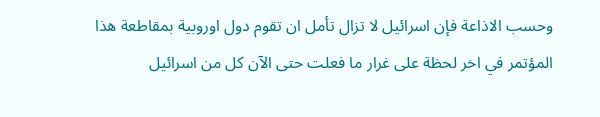وحسب الاذاعة فإن اسرائيل لا تزال تأمل ان تقوم دول اوروبية بمقاطعة هذا المؤتمر في اخر لحظة على غرار ما فعلت حتى الآن كل من اسرائيل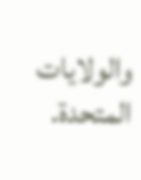والولايات المتحدة.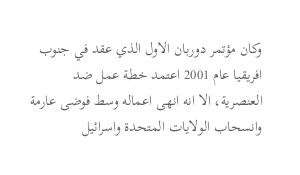وكان مؤتمر دوربان الاول الذي عقد في جنوب افريقيا عام 2001 اعتمد خطة عمل ضد العنصرية، الا انه انهى اعماله وسط فوضى عارمة وانسحاب الولايات المتحدة واسرائيل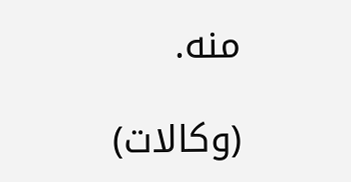منه.

(وكالات)